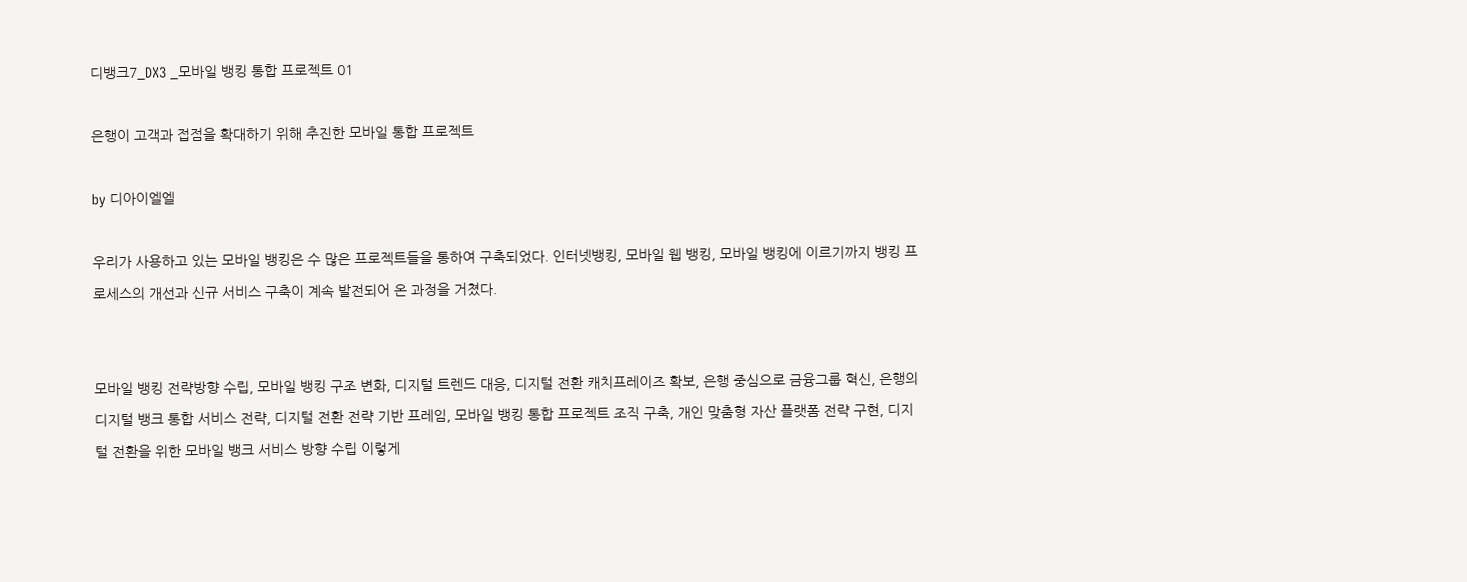디뱅크7_DX3 _모바일 뱅킹 통합 프로젝트 01

은행이 고객과 접점을 확대하기 위해 추진한 모바일 통합 프로젝트

by 디아이엘엘

우리가 사용하고 있는 모바일 뱅킹은 수 많은 프로젝트들을 통하여 구축되었다. 인터넷뱅킹, 모바일 웹 뱅킹, 모바일 뱅킹에 이르기까지 뱅킹 프로세스의 개선과 신규 서비스 구축이 계속 발전되어 온 과정을 거쳤다.


모바일 뱅킹 전략방향 수립, 모바일 뱅킹 구조 변화, 디지털 트렌드 대응, 디지털 전환 캐치프레이즈 확보, 은행 중심으로 금융그룹 혁신, 은행의 디지털 뱅크 통합 서비스 전략, 디지털 전환 전략 기반 프레임, 모바일 뱅킹 통합 프로젝트 조직 구축, 개인 맞춤형 자산 플랫폼 전략 구현, 디지털 전환을 위한 모바일 뱅크 서비스 방향 수립 이렇게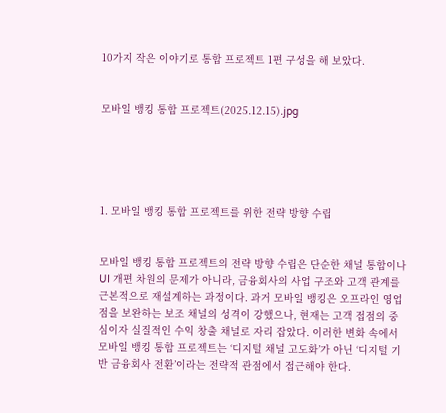10가지 작은 이야기로 통합 프로젝트 1편 구성을 해 보았다.


모바일 뱅킹 통합 프로젝트(2025.12.15).jpg





1. 모바일 뱅킹 통합 프로젝트를 위한 전략 방향 수립


모바일 뱅킹 통합 프로젝트의 전략 방향 수립은 단순한 채널 통합이나 UI 개편 차원의 문제가 아니라, 금융회사의 사업 구조와 고객 관계를 근본적으로 재설계하는 과정이다. 과거 모바일 뱅킹은 오프라인 영업점을 보완하는 보조 채널의 성격이 강했으나, 현재는 고객 접점의 중심이자 실질적인 수익 창출 채널로 자리 잡았다. 이러한 변화 속에서 모바일 뱅킹 통합 프로젝트는 ‘디지털 채널 고도화’가 아닌 ‘디지털 기반 금융회사 전환’이라는 전략적 관점에서 접근해야 한다.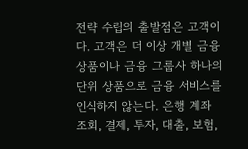전략 수립의 출발점은 고객이다. 고객은 더 이상 개별 금융상품이나 금융 그룹사 하나의 단위 상품으로 금융 서비스를 인식하지 않는다. 은행 계좌 조회, 결제, 투자, 대출, 보험,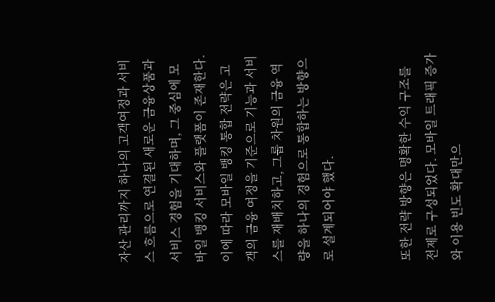자산 관리까지 하나의 고객여정과 서비스 흐름으로 연결된 새로운 금융상품과 서비스 경험을 기대하며, 그 중심에 모바일 뱅킹 서비스와 플랫폼이 존재한다. 이에 따라 모바일 뱅킹 통합 전략은 고객의 금융 여정을 기준으로 기능과 서비스를 재배치하고, 그룹 차원의 금융 역량을 하나의 경험으로 통합하는 방향으로 설계되어야 했다.


또한 전략 방향은 명확한 수익 구조를 전제로 구성되었다. 모바일 트래픽 증가와 이용 빈도 확대만으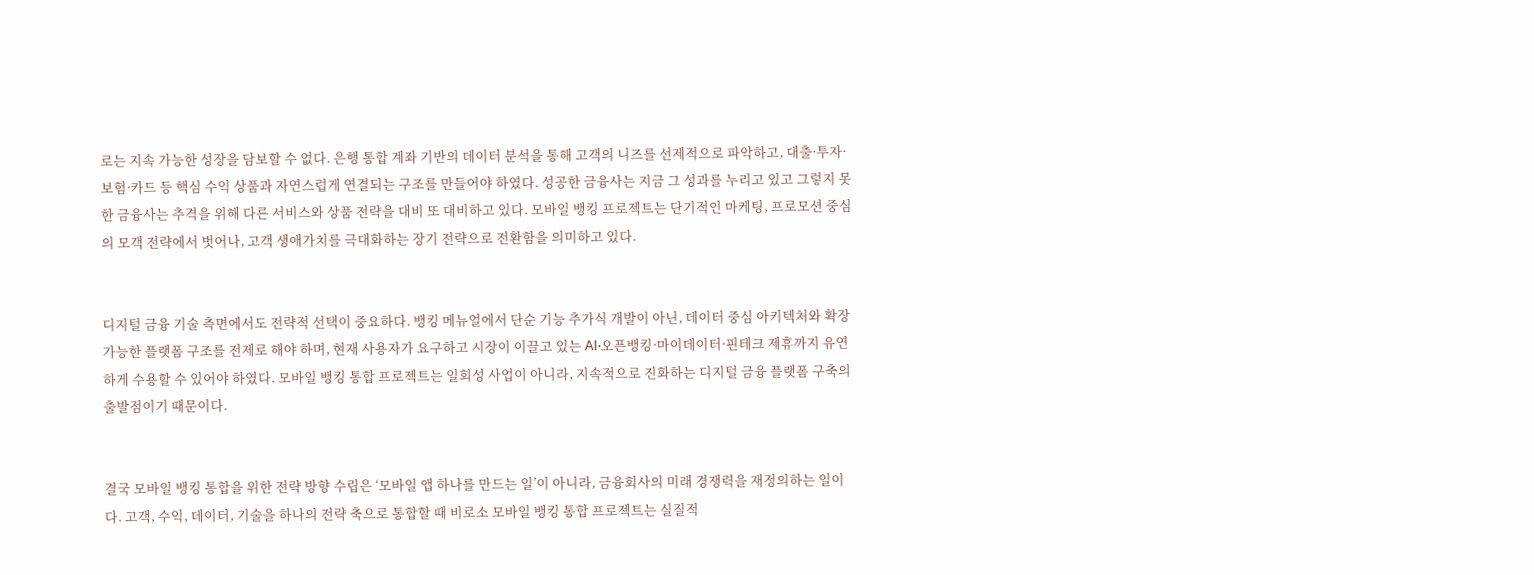로는 지속 가능한 성장을 담보할 수 없다. 은행 통합 계좌 기반의 데이터 분석을 통해 고객의 니즈를 선제적으로 파악하고, 대출·투자·보험·카드 등 핵심 수익 상품과 자연스럽게 연결되는 구조를 만들어야 하였다. 성공한 금융사는 지금 그 성과를 누리고 있고 그렇지 못한 금융사는 추격을 위해 다른 서비스와 상품 전략을 대비 또 대비하고 있다. 모바일 뱅킹 프로젝트는 단기적인 마케팅, 프로모션 중심의 모객 전략에서 벗어나, 고객 생애가치를 극대화하는 장기 전략으로 전환함을 의미하고 있다.


디지털 금융 기술 측면에서도 전략적 선택이 중요하다. 뱅킹 메뉴얼에서 단순 기능 추가식 개발이 아닌, 데이터 중심 아키텍처와 확장 가능한 플랫폼 구조를 전제로 해야 하며, 현재 사용자가 요구하고 시장이 이끌고 있는 AI·오픈뱅킹·마이데이터·핀테크 제휴까지 유연하게 수용할 수 있어야 하였다. 모바일 뱅킹 통합 프로젝트는 일회성 사업이 아니라, 지속적으로 진화하는 디지털 금융 플랫폼 구축의 출발점이기 때문이다.


결국 모바일 뱅킹 통합을 위한 전략 방향 수립은 ‘모바일 앱 하나를 만드는 일’이 아니라, 금융회사의 미래 경쟁력을 재정의하는 일이다. 고객, 수익, 데이터, 기술을 하나의 전략 축으로 통합할 때 비로소 모바일 뱅킹 통합 프로젝트는 실질적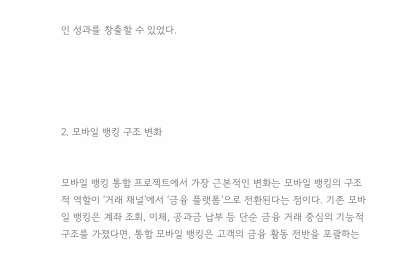인 성과를 창출할 수 있었다.





2. 모바일 뱅킹 구조 변화


모바일 뱅킹 통합 프로젝트에서 가장 근본적인 변화는 모바일 뱅킹의 구조적 역할이 ‘거래 채널’에서 ‘금융 플랫폼’으로 전환된다는 점이다. 기존 모바일 뱅킹은 계좌 조회, 이체, 공과금 납부 등 단순 금융 거래 중심의 기능적 구조를 가졌다면, 통합 모바일 뱅킹은 고객의 금융 활동 전반을 포괄하는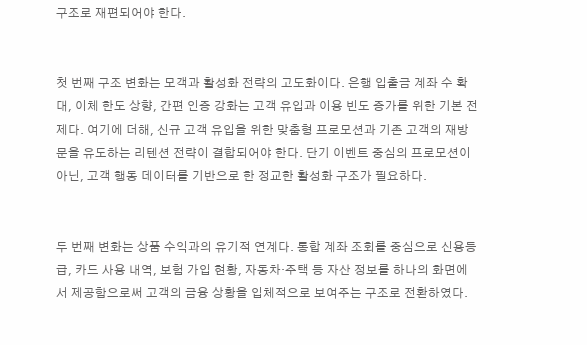구조로 재편되어야 한다.


첫 번째 구조 변화는 모객과 활성화 전략의 고도화이다. 은행 입출금 계좌 수 확대, 이체 한도 상향, 간편 인증 강화는 고객 유입과 이용 빈도 증가를 위한 기본 전제다. 여기에 더해, 신규 고객 유입을 위한 맞춤형 프로모션과 기존 고객의 재방문을 유도하는 리텐션 전략이 결합되어야 한다. 단기 이벤트 중심의 프로모션이 아닌, 고객 행동 데이터를 기반으로 한 정교한 활성화 구조가 필요하다.


두 번째 변화는 상품 수익과의 유기적 연계다. 통합 계좌 조회를 중심으로 신용등급, 카드 사용 내역, 보험 가입 현황, 자동차·주택 등 자산 정보를 하나의 화면에서 제공함으로써 고객의 금융 상황을 입체적으로 보여주는 구조로 전환하였다.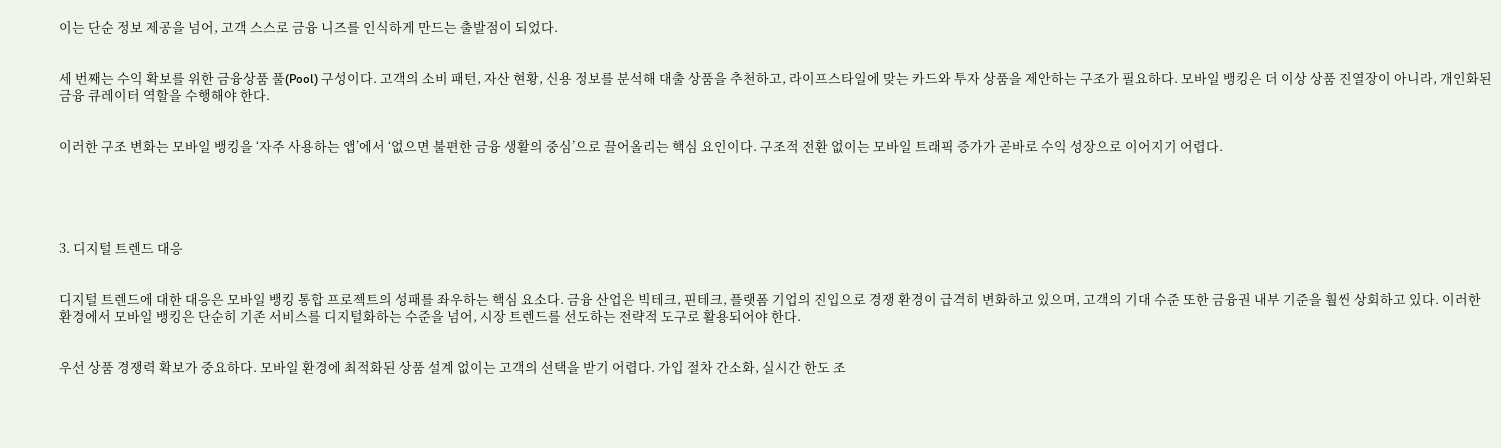이는 단순 정보 제공을 넘어, 고객 스스로 금융 니즈를 인식하게 만드는 출발점이 되었다.


세 번째는 수익 확보를 위한 금융상품 풀(Pool) 구성이다. 고객의 소비 패턴, 자산 현황, 신용 정보를 분석해 대출 상품을 추천하고, 라이프스타일에 맞는 카드와 투자 상품을 제안하는 구조가 필요하다. 모바일 뱅킹은 더 이상 상품 진열장이 아니라, 개인화된 금융 큐레이터 역할을 수행해야 한다.


이러한 구조 변화는 모바일 뱅킹을 ‘자주 사용하는 앱’에서 ‘없으면 불편한 금융 생활의 중심’으로 끌어올리는 핵심 요인이다. 구조적 전환 없이는 모바일 트래픽 증가가 곧바로 수익 성장으로 이어지기 어렵다.





3. 디지털 트렌드 대응


디지털 트렌드에 대한 대응은 모바일 뱅킹 통합 프로젝트의 성패를 좌우하는 핵심 요소다. 금융 산업은 빅테크, 핀테크, 플랫폼 기업의 진입으로 경쟁 환경이 급격히 변화하고 있으며, 고객의 기대 수준 또한 금융권 내부 기준을 훨씬 상회하고 있다. 이러한 환경에서 모바일 뱅킹은 단순히 기존 서비스를 디지털화하는 수준을 넘어, 시장 트렌드를 선도하는 전략적 도구로 활용되어야 한다.


우선 상품 경쟁력 확보가 중요하다. 모바일 환경에 최적화된 상품 설계 없이는 고객의 선택을 받기 어렵다. 가입 절차 간소화, 실시간 한도 조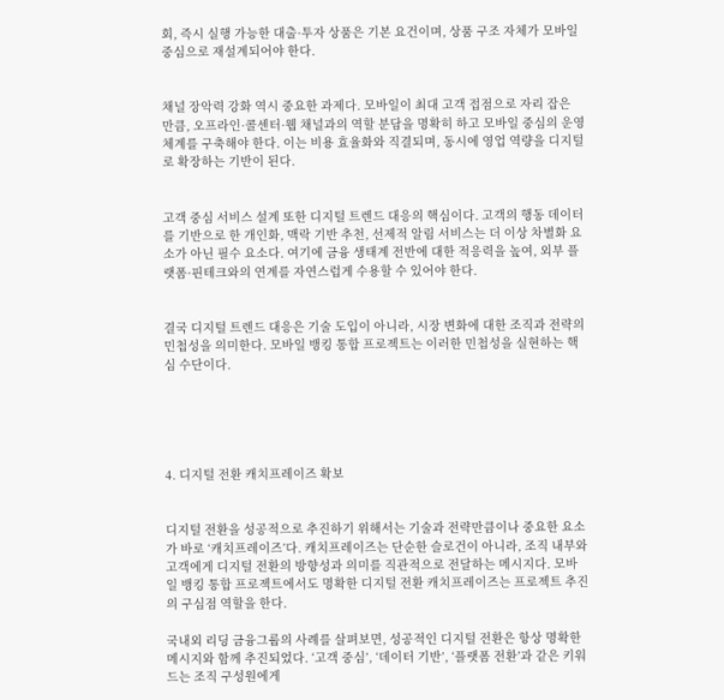회, 즉시 실행 가능한 대출·투자 상품은 기본 요건이며, 상품 구조 자체가 모바일 중심으로 재설계되어야 한다.


채널 장악력 강화 역시 중요한 과제다. 모바일이 최대 고객 접점으로 자리 잡은 만큼, 오프라인·콜센터·웹 채널과의 역할 분담을 명확히 하고 모바일 중심의 운영 체계를 구축해야 한다. 이는 비용 효율화와 직결되며, 동시에 영업 역량을 디지털로 확장하는 기반이 된다.


고객 중심 서비스 설계 또한 디지털 트렌드 대응의 핵심이다. 고객의 행동 데이터를 기반으로 한 개인화, 맥락 기반 추천, 선제적 알림 서비스는 더 이상 차별화 요소가 아닌 필수 요소다. 여기에 금융 생태계 전반에 대한 적응력을 높여, 외부 플랫폼·핀테크와의 연계를 자연스럽게 수용할 수 있어야 한다.


결국 디지털 트렌드 대응은 기술 도입이 아니라, 시장 변화에 대한 조직과 전략의 민첩성을 의미한다. 모바일 뱅킹 통합 프로젝트는 이러한 민첩성을 실현하는 핵심 수단이다.





4. 디지털 전환 캐치프레이즈 확보


디지털 전환을 성공적으로 추진하기 위해서는 기술과 전략만큼이나 중요한 요소가 바로 ‘캐치프레이즈’다. 캐치프레이즈는 단순한 슬로건이 아니라, 조직 내부와 고객에게 디지털 전환의 방향성과 의미를 직관적으로 전달하는 메시지다. 모바일 뱅킹 통합 프로젝트에서도 명확한 디지털 전환 캐치프레이즈는 프로젝트 추진의 구심점 역할을 한다.

국내외 리딩 금융그룹의 사례를 살펴보면, 성공적인 디지털 전환은 항상 명확한 메시지와 함께 추진되었다. ‘고객 중심’, ‘데이터 기반’, ‘플랫폼 전환’과 같은 키워드는 조직 구성원에게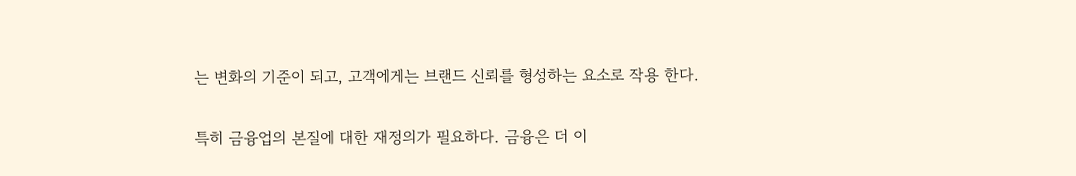는 변화의 기준이 되고, 고객에게는 브랜드 신뢰를 형성하는 요소로 작용 한다.

특히 금융업의 본질에 대한 재정의가 필요하다. 금융은 더 이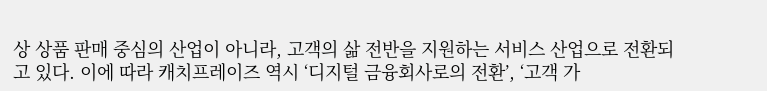상 상품 판매 중심의 산업이 아니라, 고객의 삶 전반을 지원하는 서비스 산업으로 전환되고 있다. 이에 따라 캐치프레이즈 역시 ‘디지털 금융회사로의 전환’, ‘고객 가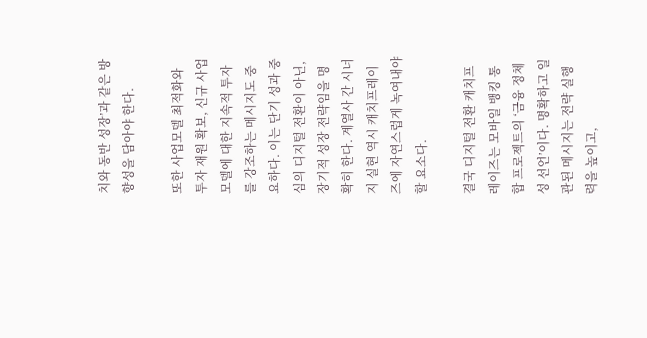치와 동반 성장’과 같은 방향성을 담아야 한다.

또한 사업모델 최적화와 투자 재원 확보, 신규 사업모델에 대한 지속적 투자를 강조하는 메시지도 중요하다. 이는 단기 성과 중심의 디지털 전환이 아닌, 장기적 성장 전략임을 명확히 한다. 계열사 간 시너지 실현 역시 캐치프레이즈에 자연스럽게 녹여내야 할 요소다.

결국 디지털 전환 캐치프레이즈는 모바일 뱅킹 통합 프로젝트의 ‘금융 정체성 선언’이다. 명확하고 일관된 메시지는 전략 실행력을 높이고,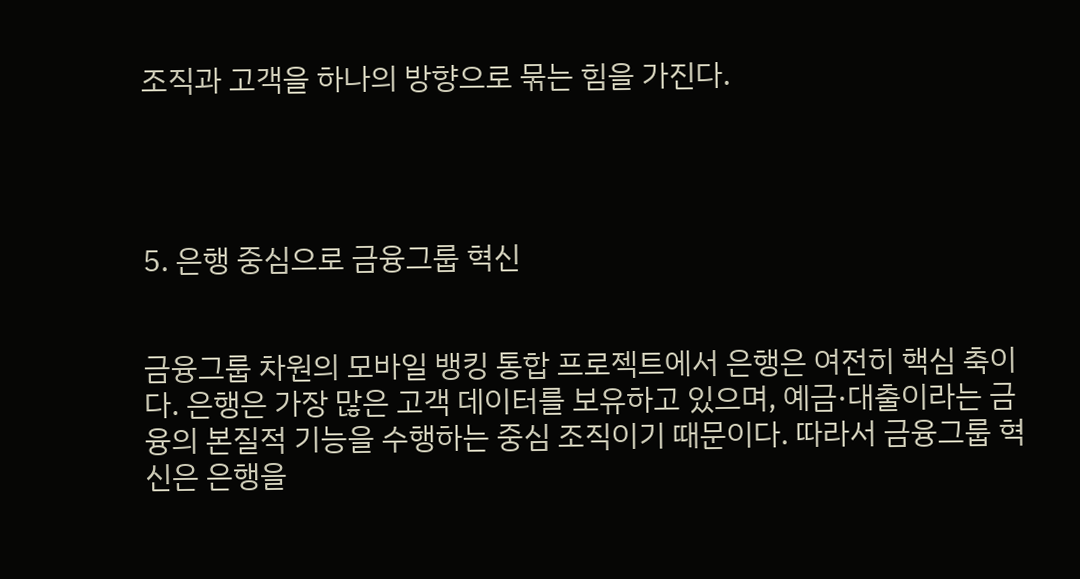조직과 고객을 하나의 방향으로 묶는 힘을 가진다.




5. 은행 중심으로 금융그룹 혁신


금융그룹 차원의 모바일 뱅킹 통합 프로젝트에서 은행은 여전히 핵심 축이다. 은행은 가장 많은 고객 데이터를 보유하고 있으며, 예금·대출이라는 금융의 본질적 기능을 수행하는 중심 조직이기 때문이다. 따라서 금융그룹 혁신은 은행을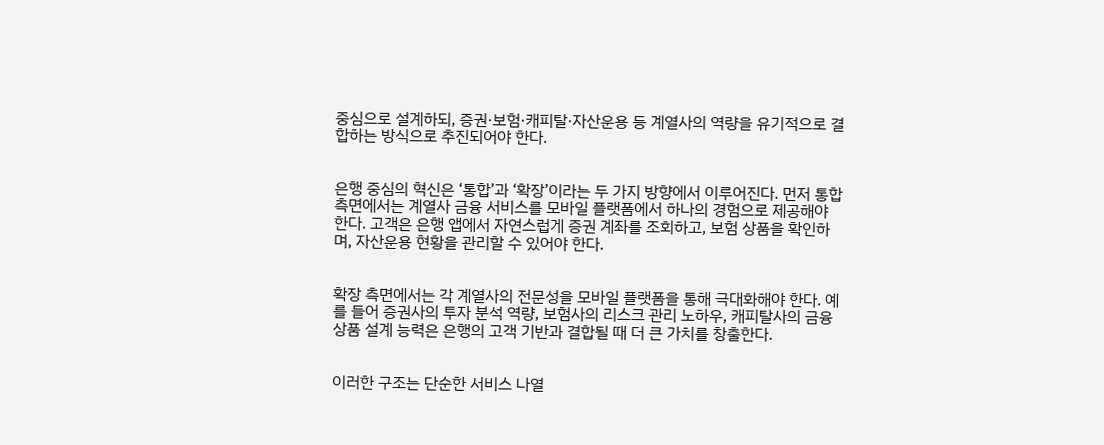중심으로 설계하되, 증권·보험·캐피탈·자산운용 등 계열사의 역량을 유기적으로 결합하는 방식으로 추진되어야 한다.


은행 중심의 혁신은 ‘통합’과 ‘확장’이라는 두 가지 방향에서 이루어진다. 먼저 통합 측면에서는 계열사 금융 서비스를 모바일 플랫폼에서 하나의 경험으로 제공해야 한다. 고객은 은행 앱에서 자연스럽게 증권 계좌를 조회하고, 보험 상품을 확인하며, 자산운용 현황을 관리할 수 있어야 한다.


확장 측면에서는 각 계열사의 전문성을 모바일 플랫폼을 통해 극대화해야 한다. 예를 들어 증권사의 투자 분석 역량, 보험사의 리스크 관리 노하우, 캐피탈사의 금융 상품 설계 능력은 은행의 고객 기반과 결합될 때 더 큰 가치를 창출한다.


이러한 구조는 단순한 서비스 나열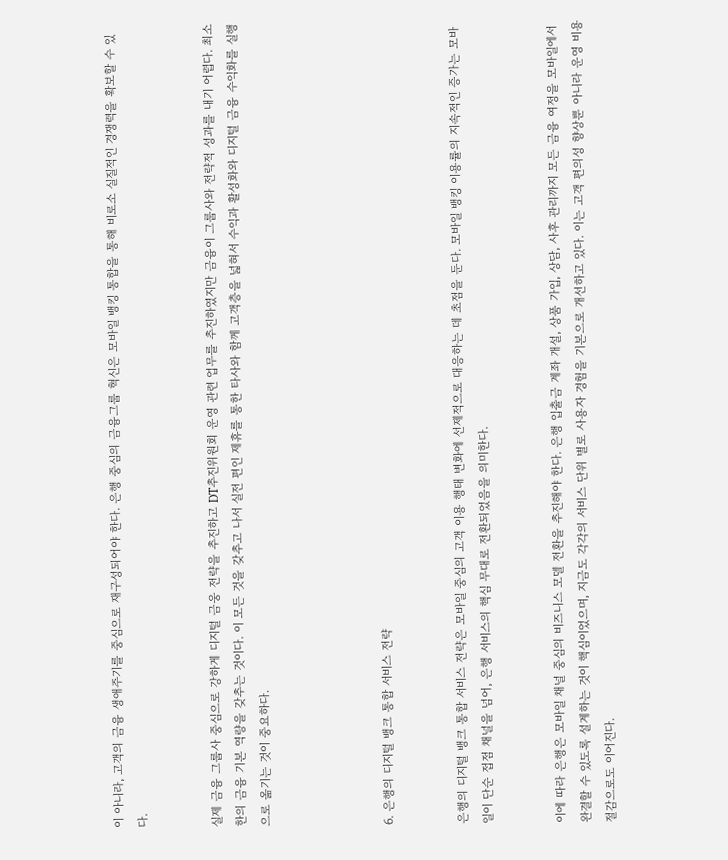이 아니라, 고객의 금융 생애주기를 중심으로 재구성되어야 한다. 은행 중심의 금융그룹 혁신은 모바일 뱅킹 통합을 통해 비로소 실질적인 경쟁력을 확보할 수 있다.


실제 금융 그룹사 중심으로 강하게 디지털 금웅 전략을 추진하고 DT추진위원회 운영 관련 업무를 추진하였지만 금융이 그룹사와 전략적 성과를 내기 어렵다. 최소한의 금융 기본 역량을 갖추는 것이다. 이 모든 것을 갖추고 나서 실전 편인 제휴를 통한 타사와 함께 고객층을 넓혀서 수익과 활성화와 디지털 금융 수익화를 실행으로 옮기는 것이 중요하다.




6. 은행의 디지털 뱅크 통합 서비스 전략


은행의 디지털 뱅크 통합 서비스 전략은 모바일 중심의 고객 이용 행태 변화에 선제적으로 대응하는 데 초점을 둔다. 모바일 뱅킹 이용률의 지속적인 증가는 모바일이 단순 접점 채널을 넘어, 은행 서비스의 핵심 무대로 전환되었음을 의미한다.


이에 따라 은행은 모바일 채널 중심의 비즈니스 모델 전환을 추진해야 한다. 은행 입출금 계좌 개설, 상품 가입, 상담, 사후 관리까지 모든 금융 여정을 모바일에서 완결할 수 있도록 설계하는 것이 핵심이었으며, 지금도 각각의 서비스 단위 별로 사용자 경험을 기본으로 개선하고 있다. 이는 고객 편의성 향상뿐 아니라 운영 비용 절감으로도 이어진다.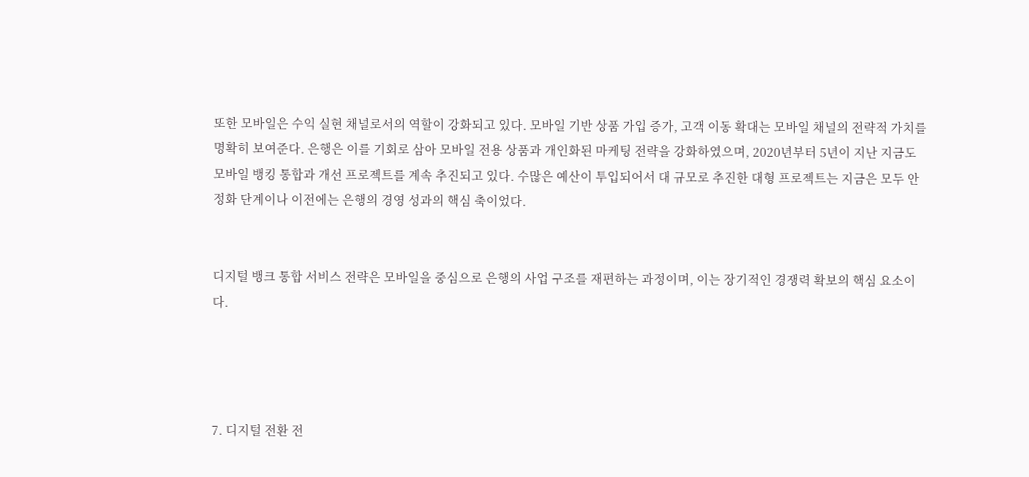또한 모바일은 수익 실현 채널로서의 역할이 강화되고 있다. 모바일 기반 상품 가입 증가, 고객 이동 확대는 모바일 채널의 전략적 가치를 명확히 보여준다. 은행은 이를 기회로 삼아 모바일 전용 상품과 개인화된 마케팅 전략을 강화하였으며, 2020년부터 5년이 지난 지금도 모바일 뱅킹 통합과 개선 프로젝트를 계속 추진되고 있다. 수많은 예산이 투입되어서 대 규모로 추진한 대형 프로젝트는 지금은 모두 안정화 단계이나 이전에는 은행의 경영 성과의 핵심 축이었다.


디지털 뱅크 통합 서비스 전략은 모바일을 중심으로 은행의 사업 구조를 재편하는 과정이며, 이는 장기적인 경쟁력 확보의 핵심 요소이다.




7. 디지털 전환 전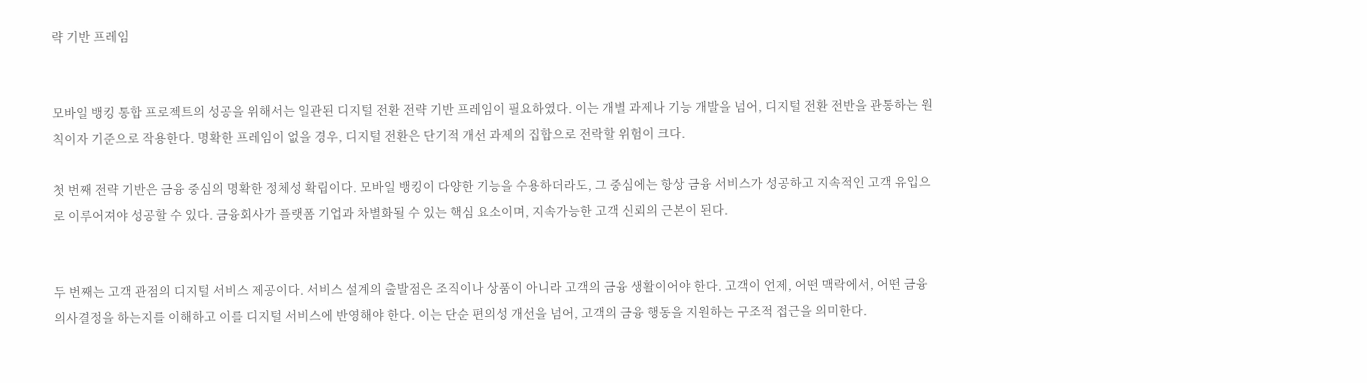략 기반 프레임


모바일 뱅킹 통합 프로젝트의 성공을 위해서는 일관된 디지털 전환 전략 기반 프레임이 필요하였다. 이는 개별 과제나 기능 개발을 넘어, 디지털 전환 전반을 관통하는 원칙이자 기준으로 작용한다. 명확한 프레임이 없을 경우, 디지털 전환은 단기적 개선 과제의 집합으로 전락할 위험이 크다.

첫 번째 전략 기반은 금융 중심의 명확한 정체성 확립이다. 모바일 뱅킹이 다양한 기능을 수용하더라도, 그 중심에는 항상 금융 서비스가 성공하고 지속적인 고객 유입으로 이루어져야 성공할 수 있다. 금융회사가 플랫폼 기업과 차별화될 수 있는 핵심 요소이며, 지속가능한 고객 신뢰의 근본이 된다.


두 번째는 고객 관점의 디지털 서비스 제공이다. 서비스 설계의 출발점은 조직이나 상품이 아니라 고객의 금융 생활이어야 한다. 고객이 언제, 어떤 맥락에서, 어떤 금융 의사결정을 하는지를 이해하고 이를 디지털 서비스에 반영해야 한다. 이는 단순 편의성 개선을 넘어, 고객의 금융 행동을 지원하는 구조적 접근을 의미한다.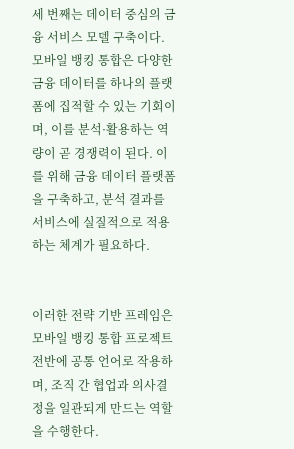세 번째는 데이터 중심의 금융 서비스 모델 구축이다. 모바일 뱅킹 통합은 다양한 금융 데이터를 하나의 플랫폼에 집적할 수 있는 기회이며, 이를 분석·활용하는 역량이 곧 경쟁력이 된다. 이를 위해 금융 데이터 플랫폼을 구축하고, 분석 결과를 서비스에 실질적으로 적용하는 체계가 필요하다.


이러한 전략 기반 프레임은 모바일 뱅킹 통합 프로젝트 전반에 공통 언어로 작용하며, 조직 간 협업과 의사결정을 일관되게 만드는 역할을 수행한다.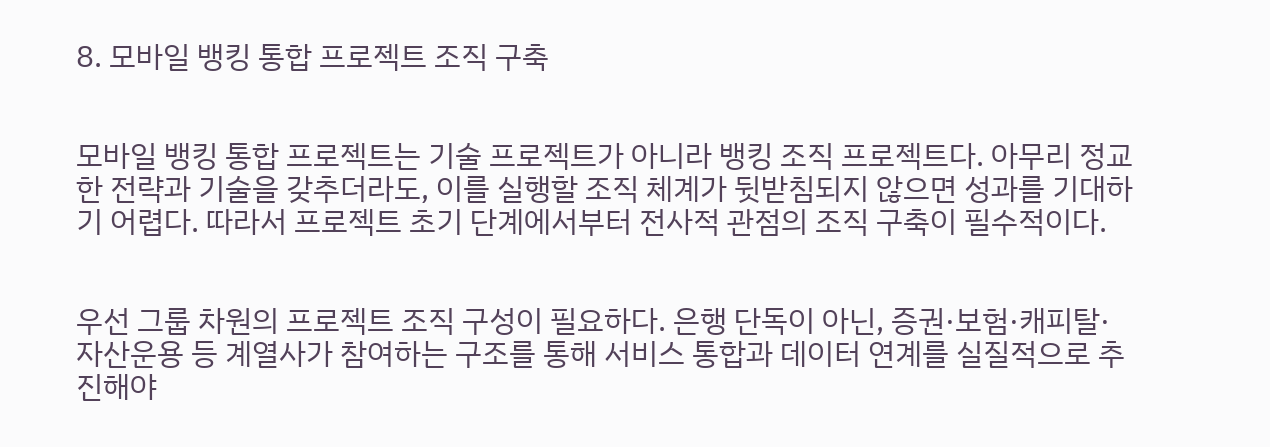8. 모바일 뱅킹 통합 프로젝트 조직 구축


모바일 뱅킹 통합 프로젝트는 기술 프로젝트가 아니라 뱅킹 조직 프로젝트다. 아무리 정교한 전략과 기술을 갖추더라도, 이를 실행할 조직 체계가 뒷받침되지 않으면 성과를 기대하기 어렵다. 따라서 프로젝트 초기 단계에서부터 전사적 관점의 조직 구축이 필수적이다.


우선 그룹 차원의 프로젝트 조직 구성이 필요하다. 은행 단독이 아닌, 증권·보험·캐피탈·자산운용 등 계열사가 참여하는 구조를 통해 서비스 통합과 데이터 연계를 실질적으로 추진해야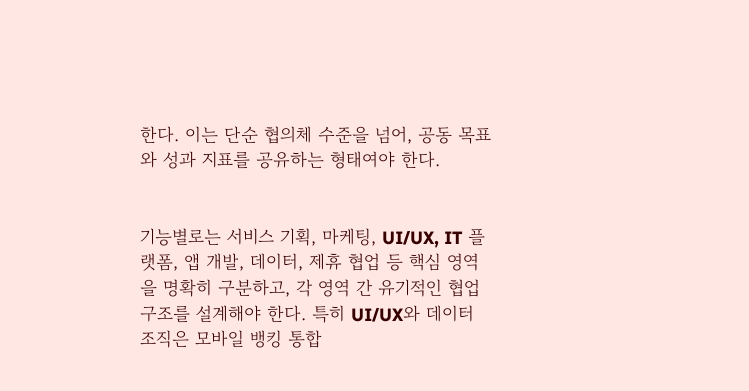한다. 이는 단순 협의체 수준을 넘어, 공동 목표와 성과 지표를 공유하는 형태여야 한다.


기능별로는 서비스 기획, 마케팅, UI/UX, IT 플랫폼, 앱 개발, 데이터, 제휴 협업 등 핵심 영역을 명확히 구분하고, 각 영역 간 유기적인 협업 구조를 설계해야 한다. 특히 UI/UX와 데이터 조직은 모바일 뱅킹 통합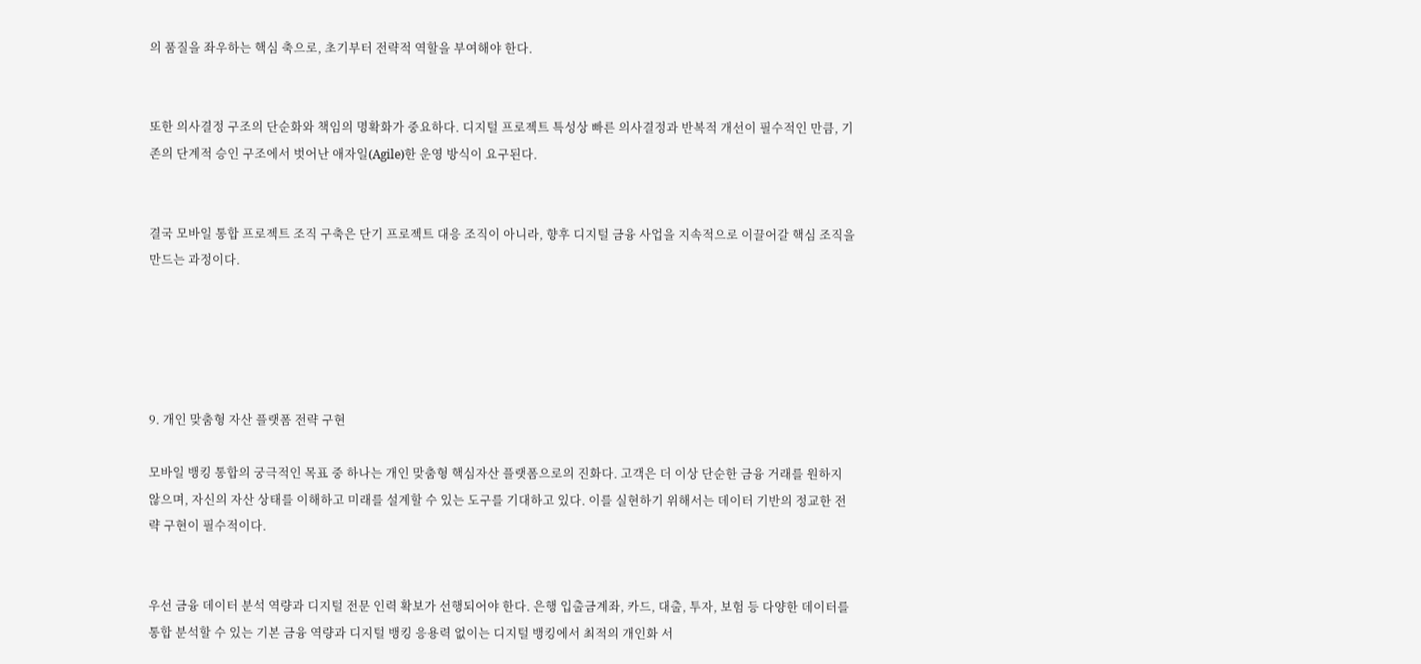의 품질을 좌우하는 핵심 축으로, 초기부터 전략적 역할을 부여해야 한다.


또한 의사결정 구조의 단순화와 책임의 명확화가 중요하다. 디지털 프로젝트 특성상 빠른 의사결정과 반복적 개선이 필수적인 만큼, 기존의 단계적 승인 구조에서 벗어난 애자일(Agile)한 운영 방식이 요구된다.


결국 모바일 통합 프로젝트 조직 구축은 단기 프로젝트 대응 조직이 아니라, 향후 디지털 금융 사업을 지속적으로 이끌어갈 핵심 조직을 만드는 과정이다.





9. 개인 맞춤형 자산 플랫폼 전략 구현

모바일 뱅킹 통합의 궁극적인 목표 중 하나는 개인 맞춤형 핵심자산 플랫폼으로의 진화다. 고객은 더 이상 단순한 금융 거래를 원하지 않으며, 자신의 자산 상태를 이해하고 미래를 설계할 수 있는 도구를 기대하고 있다. 이를 실현하기 위해서는 데이터 기반의 정교한 전략 구현이 필수적이다.


우선 금융 데이터 분석 역량과 디지털 전문 인력 확보가 선행되어야 한다. 은행 입출금계좌, 카드, 대출, 투자, 보험 등 다양한 데이터를 통합 분석할 수 있는 기본 금융 역량과 디지털 뱅킹 응용력 없이는 디지털 뱅킹에서 최적의 개인화 서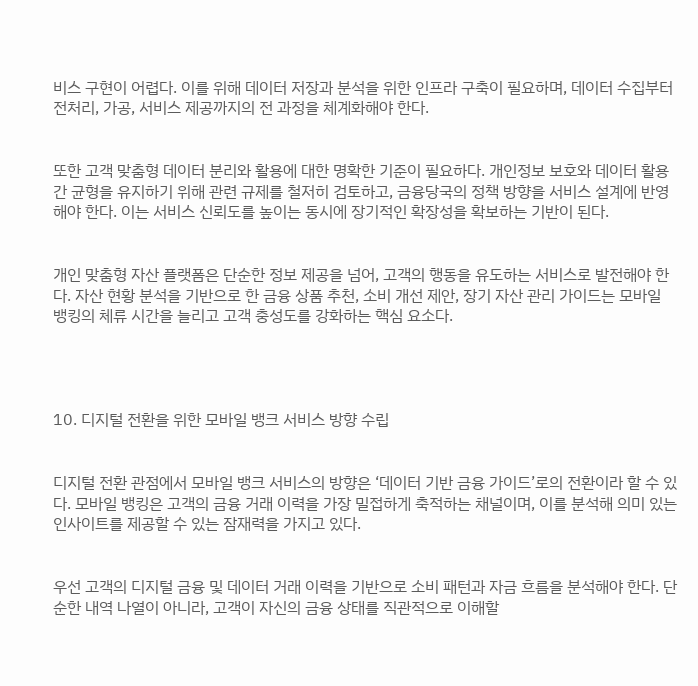비스 구현이 어렵다. 이를 위해 데이터 저장과 분석을 위한 인프라 구축이 필요하며, 데이터 수집부터 전처리, 가공, 서비스 제공까지의 전 과정을 체계화해야 한다.


또한 고객 맞춤형 데이터 분리와 활용에 대한 명확한 기준이 필요하다. 개인정보 보호와 데이터 활용 간 균형을 유지하기 위해 관련 규제를 철저히 검토하고, 금융당국의 정책 방향을 서비스 설계에 반영해야 한다. 이는 서비스 신뢰도를 높이는 동시에 장기적인 확장성을 확보하는 기반이 된다.


개인 맞춤형 자산 플랫폼은 단순한 정보 제공을 넘어, 고객의 행동을 유도하는 서비스로 발전해야 한다. 자산 현황 분석을 기반으로 한 금융 상품 추천, 소비 개선 제안, 장기 자산 관리 가이드는 모바일 뱅킹의 체류 시간을 늘리고 고객 충성도를 강화하는 핵심 요소다.




10. 디지털 전환을 위한 모바일 뱅크 서비스 방향 수립


디지털 전환 관점에서 모바일 뱅크 서비스의 방향은 ‘데이터 기반 금융 가이드’로의 전환이라 할 수 있다. 모바일 뱅킹은 고객의 금융 거래 이력을 가장 밀접하게 축적하는 채널이며, 이를 분석해 의미 있는 인사이트를 제공할 수 있는 잠재력을 가지고 있다.


우선 고객의 디지털 금융 및 데이터 거래 이력을 기반으로 소비 패턴과 자금 흐름을 분석해야 한다. 단순한 내역 나열이 아니라, 고객이 자신의 금융 상태를 직관적으로 이해할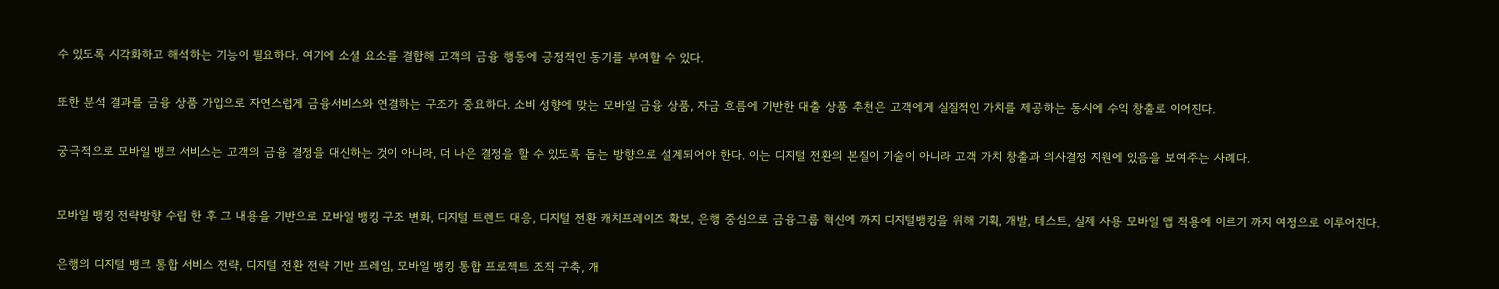수 있도록 시각화하고 해석하는 기능이 필요하다. 여기에 소셜 요소를 결합해 고객의 금융 행동에 긍정적인 동기를 부여할 수 있다.


또한 분석 결과를 금융 상품 가입으로 자연스럽게 금융서비스와 연결하는 구조가 중요하다. 소비 성향에 맞는 모바일 금융 상품, 자금 흐름에 기반한 대출 상품 추천은 고객에게 실질적인 가치를 제공하는 동시에 수익 창출로 이어진다.


궁극적으로 모바일 뱅크 서비스는 고객의 금융 결정을 대신하는 것이 아니라, 더 나은 결정을 할 수 있도록 돕는 방향으로 설계되어야 한다. 이는 디지털 전환의 본질이 기술이 아니라 고객 가치 창출과 의사결정 지원에 있음을 보여주는 사례다.



모바일 뱅킹 전략방향 수립 한 후 그 내용을 기반으로 모바일 뱅킹 구조 변화, 디지털 트렌드 대응, 디지털 전환 캐치프레이즈 확보, 은행 중심으로 금융그룹 혁신에 까지 디지털뱅킹을 위해 기획, 개발, 테스트, 실제 사용 모바일 앱 적용에 이르기 까지 여정으로 이루어진다.


은행의 디지털 뱅크 통합 서비스 전략, 디지털 전환 전략 기반 프레임, 모바일 뱅킹 통합 프로젝트 조직 구축, 개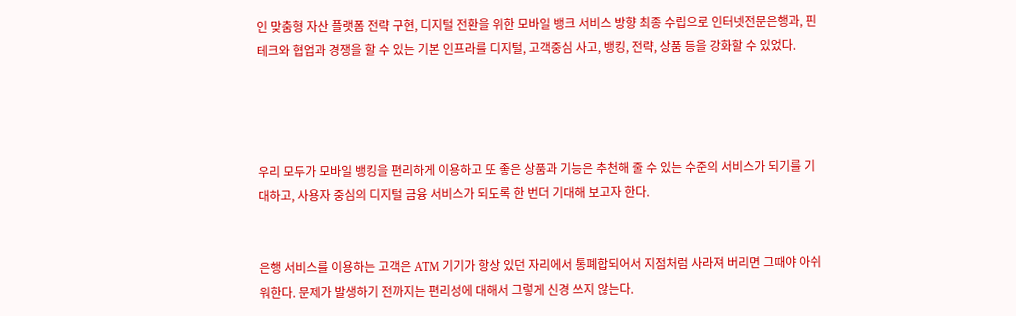인 맞춤형 자산 플랫폼 전략 구현, 디지털 전환을 위한 모바일 뱅크 서비스 방향 최종 수립으로 인터넷전문은행과, 핀테크와 협업과 경쟁을 할 수 있는 기본 인프라를 디지털, 고객중심 사고, 뱅킹, 전략, 상품 등을 강화할 수 있었다.




우리 모두가 모바일 뱅킹을 편리하게 이용하고 또 좋은 상품과 기능은 추천해 줄 수 있는 수준의 서비스가 되기를 기대하고, 사용자 중심의 디지털 금융 서비스가 되도록 한 번더 기대해 보고자 한다.


은행 서비스를 이용하는 고객은 ATM 기기가 항상 있던 자리에서 통폐합되어서 지점처럼 사라져 버리면 그때야 아쉬워한다. 문제가 발생하기 전까지는 편리성에 대해서 그렇게 신경 쓰지 않는다.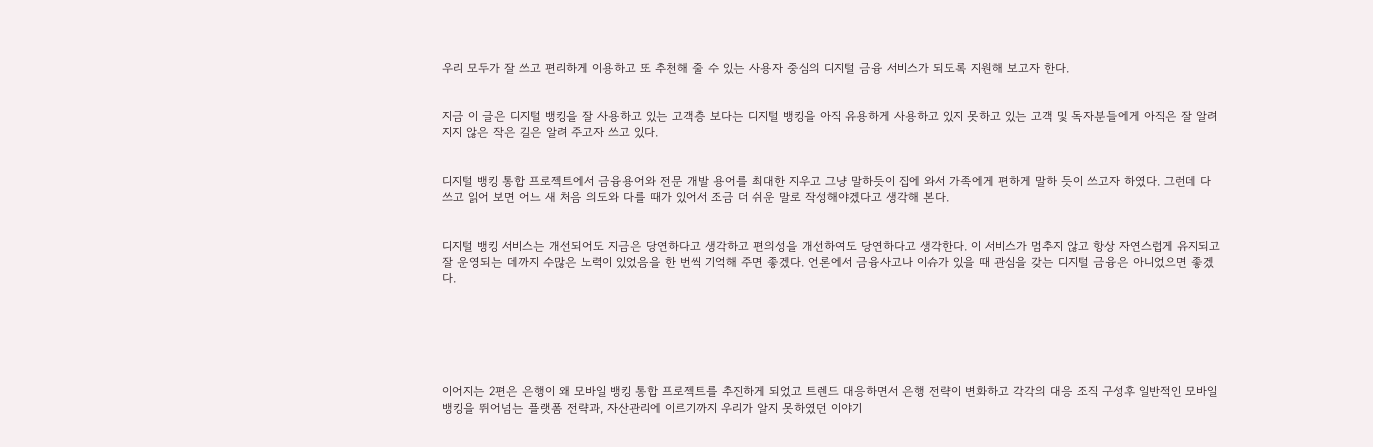우리 모두가 잘 쓰고 편리하게 이용하고 또 추천해 줄 수 있는 사용자 중심의 디지털 금융 서비스가 되도록 지원해 보고자 한다.


지금 이 글은 디지털 뱅킹을 잘 사용하고 있는 고객층 보다는 디지털 뱅킹을 아직 유용하게 사용하고 있지 못하고 있는 고객 및 독자분들에게 아직은 잘 알려지지 않은 작은 길은 알려 주고자 쓰고 있다.


디지털 뱅킹 통합 프로젝트에서 금융용어와 전문 개발 용어를 최대한 지우고 그냥 말하듯이 집에 와서 가족에게 편하게 말하 듯이 쓰고자 하였다. 그런데 다 쓰고 읽어 보면 어느 새 처음 의도와 다를 때가 있어서 조금 더 쉬운 말로 작성해야겠다고 생각해 본다.


디지털 뱅킹 서비스는 개선되어도 지금은 당연하다고 생각하고 편의성을 개선하여도 당연하다고 생각한다. 이 서비스가 멈추지 않고 항상 자연스럽게 유지되고 잘 운영되는 데까지 수많은 노력이 있었음을 한 번씩 기억해 주면 좋겠다. 언론에서 금융사고나 이슈가 있을 때 관심을 갖는 디지털 금융은 아니었으면 좋겠다.






이어지는 2편은 은행이 왜 모바일 뱅킹 통합 프로젝트를 추진하게 되었고 트렌드 대응하면서 은행 전략이 변화하고 각각의 대응 조직 구성후 일반적인 모바일 뱅킹을 뛰어넘는 플랫폼 전략과, 자산관리에 이르기까지 우리가 알지 못하였던 이야기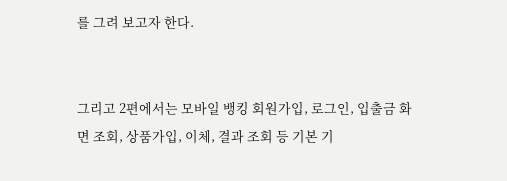를 그려 보고자 한다.


그리고 2편에서는 모바일 뱅킹 회원가입, 로그인, 입출금 화면 조회, 상품가입, 이체, 결과 조회 등 기본 기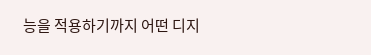능을 적용하기까지 어떤 디지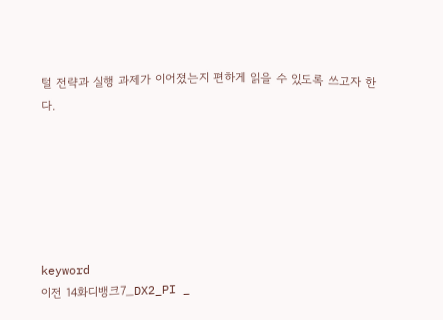털 전략과 실행 과제가 이어졌는지 편하게 읽을 수 있도록 쓰고자 한다.






keyword
이전 14화디뱅크7_DX2_PI _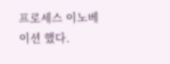프로세스 이노베이션 했다.